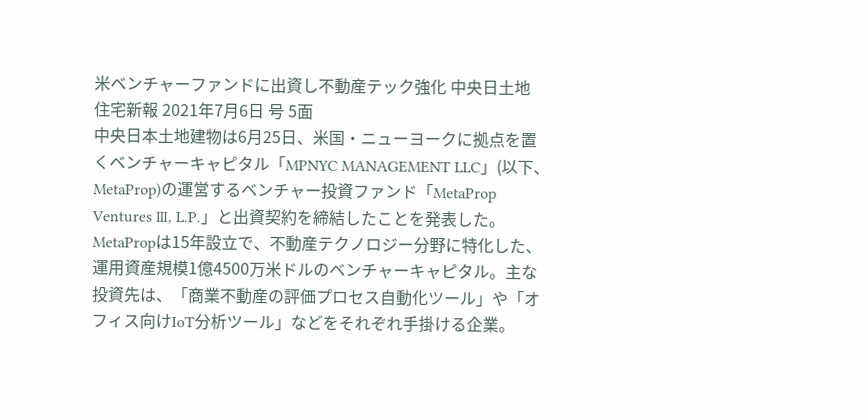米ベンチャーファンドに出資し不動産テック強化 中央日土地
住宅新報 2021年7月6日 号 5面
中央日本土地建物は6月25日、米国・ニューヨークに拠点を置くベンチャーキャピタル「MPNYC MANAGEMENT LLC」(以下、MetaProp)の運営するベンチャー投資ファンド「MetaProp Ventures Ⅲ, L.P.」と出資契約を締結したことを発表した。
MetaPropは15年設立で、不動産テクノロジー分野に特化した、運用資産規模1億4500万米ドルのベンチャーキャピタル。主な投資先は、「商業不動産の評価プロセス自動化ツール」や「オフィス向けIoT分析ツール」などをそれぞれ手掛ける企業。